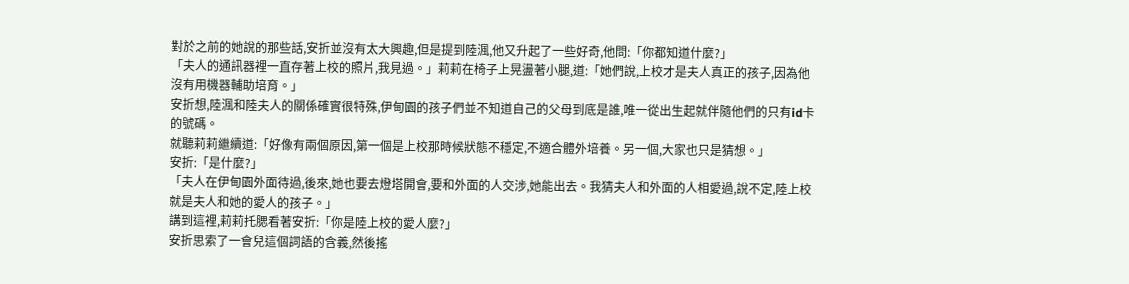對於之前的她說的那些話,安折並沒有太大興趣,但是提到陸渢,他又升起了一些好奇,他問:「你都知道什麼?」
「夫人的通訊器裡一直存著上校的照片,我見過。」莉莉在椅子上晃盪著小腿,道:「她們說,上校才是夫人真正的孩子,因為他沒有用機器輔助培育。」
安折想,陸渢和陸夫人的關係確實很特殊,伊甸園的孩子們並不知道自己的父母到底是誰,唯一從出生起就伴隨他們的只有id卡的號碼。
就聽莉莉繼續道:「好像有兩個原因,第一個是上校那時候狀態不穩定,不適合體外培養。另一個,大家也只是猜想。」
安折:「是什麼?」
「夫人在伊甸園外面待過,後來,她也要去燈塔開會,要和外面的人交涉,她能出去。我猜夫人和外面的人相愛過,說不定,陸上校就是夫人和她的愛人的孩子。」
講到這裡,莉莉托腮看著安折:「你是陸上校的愛人麼?」
安折思索了一會兒這個詞語的含義,然後搖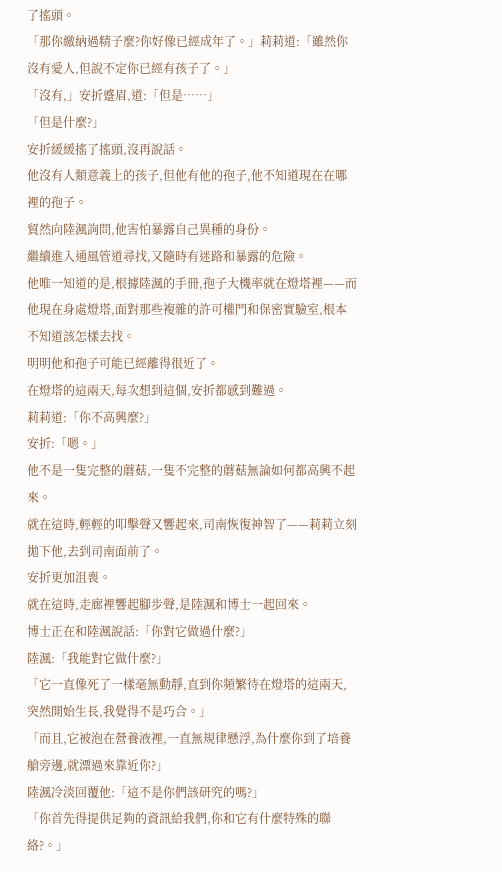了搖頭。
「那你繳納過精子麼?你好像已經成年了。」莉莉道:「雖然你沒有愛人,但說不定你已經有孩子了。」
「沒有,」安折蹙眉,道:「但是……」
「但是什麼?」
安折緩緩搖了搖頭,沒再說話。
他沒有人類意義上的孩子,但他有他的孢子,他不知道現在在哪裡的孢子。
貿然向陸渢詢問,他害怕暴露自己異種的身份。
繼續進入通風管道尋找,又隨時有迷路和暴露的危險。
他唯一知道的是,根據陸渢的手冊,孢子大機率就在燈塔裡——而他現在身處燈塔,面對那些複雜的許可權門和保密實驗室,根本不知道該怎樣去找。
明明他和孢子可能已經離得很近了。
在燈塔的這兩天,每次想到這個,安折都感到難過。
莉莉道:「你不高興麼?」
安折:「嗯。」
他不是一隻完整的蘑菇,一隻不完整的蘑菇無論如何都高興不起來。
就在這時,輕輕的叩擊聲又響起來,司南恢復神智了——莉莉立刻拋下他,去到司南面前了。
安折更加沮喪。
就在這時,走廊裡響起腳步聲,是陸渢和博士一起回來。
博士正在和陸渢說話:「你對它做過什麼?」
陸渢:「我能對它做什麼?」
「它一直像死了一樣毫無動靜,直到你頻繁待在燈塔的這兩天,突然開始生長,我覺得不是巧合。」
「而且,它被泡在營養液裡,一直無規律懸浮,為什麼你到了培養艙旁邊,就漂過來靠近你?」
陸渢冷淡回覆他:「這不是你們該研究的嗎?」
「你首先得提供足夠的資訊給我們,你和它有什麼特殊的聯絡?。」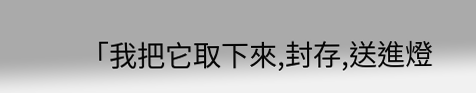「我把它取下來,封存,送進燈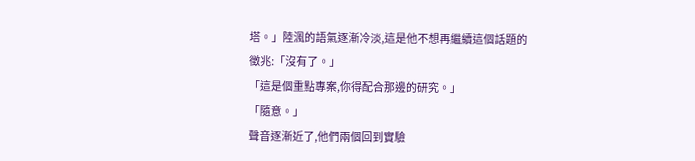塔。」陸渢的語氣逐漸冷淡,這是他不想再繼續這個話題的徵兆:「沒有了。」
「這是個重點專案,你得配合那邊的研究。」
「隨意。」
聲音逐漸近了,他們兩個回到實驗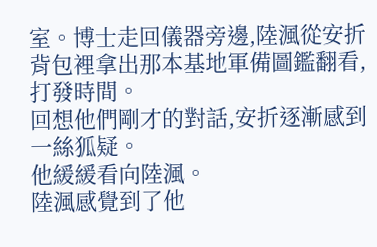室。博士走回儀器旁邊,陸渢從安折背包裡拿出那本基地軍備圖鑑翻看,打發時間。
回想他們剛才的對話,安折逐漸感到一絲狐疑。
他緩緩看向陸渢。
陸渢感覺到了他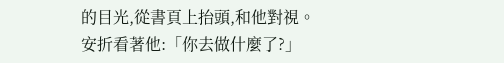的目光,從書頁上抬頭,和他對視。
安折看著他:「你去做什麼了?」